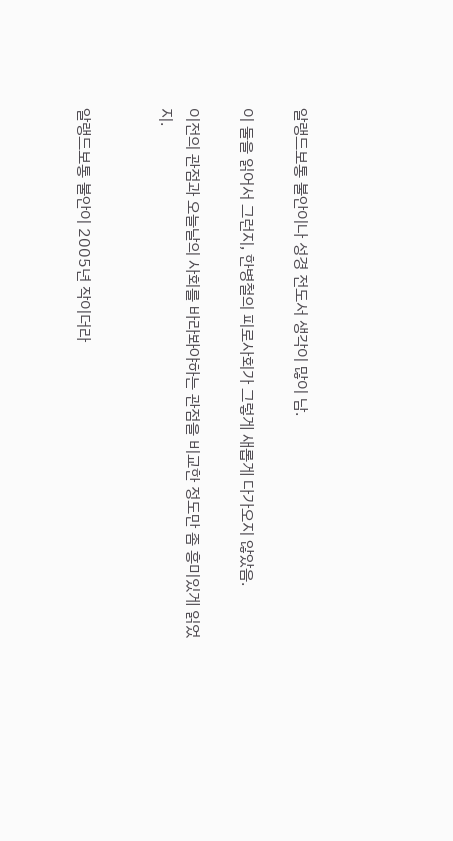알랭드보통 불안이나 성경 전도서 생각이 많이 남.

이 둘을 읽어서 그런지, 한병철의 피로사회가 그렇게 새롭게 다가오지 않았음.

이전의 관점과 오늘날의 사회를 바라봐야하는 관점을 비교한 정도만 좀 흥미있게 읽었지.


알랭드보통 불안이 2005년 작이더라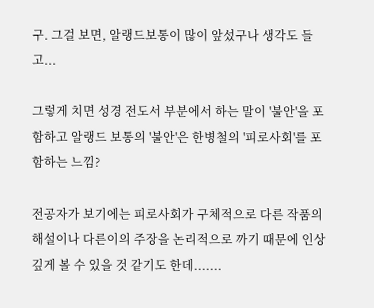구. 그걸 보면, 알랭드보통이 많이 앞섰구나 생각도 들고...

그렇게 치면 성경 전도서 부분에서 하는 말이 '불안'을 포함하고 알랭드 보통의 '불안'은 한병철의 '피로사회'를 포함하는 느낌?

전공자가 보기에는 피로사회가 구체적으로 다른 작품의 해설이나 다른이의 주장을 논리적으로 까기 때문에 인상깊게 볼 수 있을 것 같기도 한데.......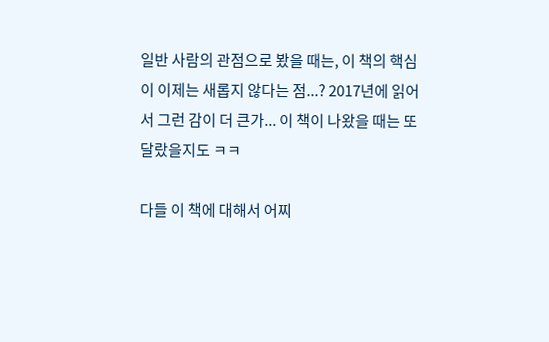일반 사람의 관점으로 봤을 때는, 이 책의 핵심이 이제는 새롭지 않다는 점...? 2017년에 읽어서 그런 감이 더 큰가... 이 책이 나왔을 때는 또 달랐을지도 ㅋㅋ

다들 이 책에 대해서 어찌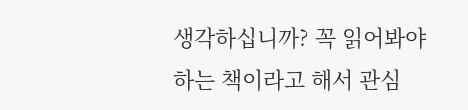생각하십니까? 꼭 읽어봐야하는 책이라고 해서 관심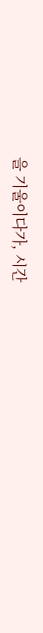을 기울이다가, 시간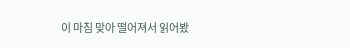이 마침 맞아 떨어져서 읽어봤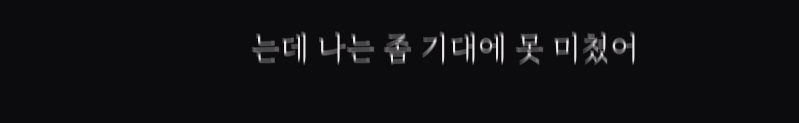는데 나는 좀 기대에 못 미쳤어